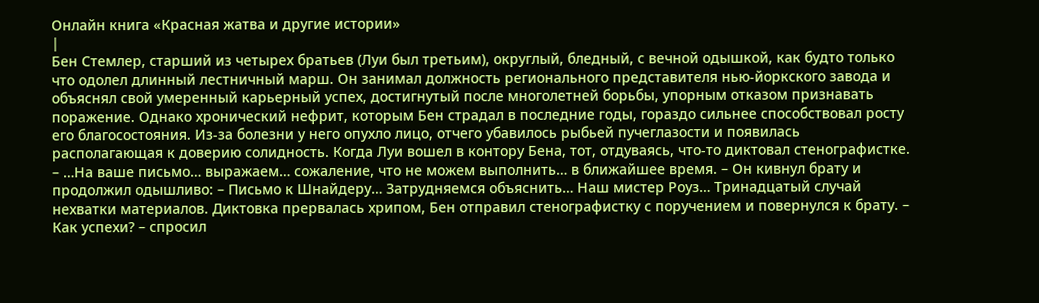Онлайн книга «Красная жатва и другие истории»
|
Бен Стемлер, старший из четырех братьев (Луи был третьим), округлый, бледный, с вечной одышкой, как будто только что одолел длинный лестничный марш. Он занимал должность регионального представителя нью-йоркского завода и объяснял свой умеренный карьерный успех, достигнутый после многолетней борьбы, упорным отказом признавать поражение. Однако хронический нефрит, которым Бен страдал в последние годы, гораздо сильнее способствовал росту его благосостояния. Из-за болезни у него опухло лицо, отчего убавилось рыбьей пучеглазости и появилась располагающая к доверию солидность. Когда Луи вошел в контору Бена, тот, отдуваясь, что-то диктовал стенографистке. – …На ваше письмо… выражаем… сожаление, что не можем выполнить… в ближайшее время. – Он кивнул брату и продолжил одышливо: – Письмо к Шнайдеру… Затрудняемся объяснить… Наш мистер Роуз… Тринадцатый случай нехватки материалов. Диктовка прервалась хрипом, Бен отправил стенографистку с поручением и повернулся к брату. – Как успехи? – спросил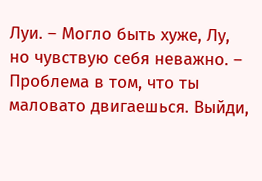Луи. – Могло быть хуже, Лу, но чувствую себя неважно. – Проблема в том, что ты маловато двигаешься. Выйди,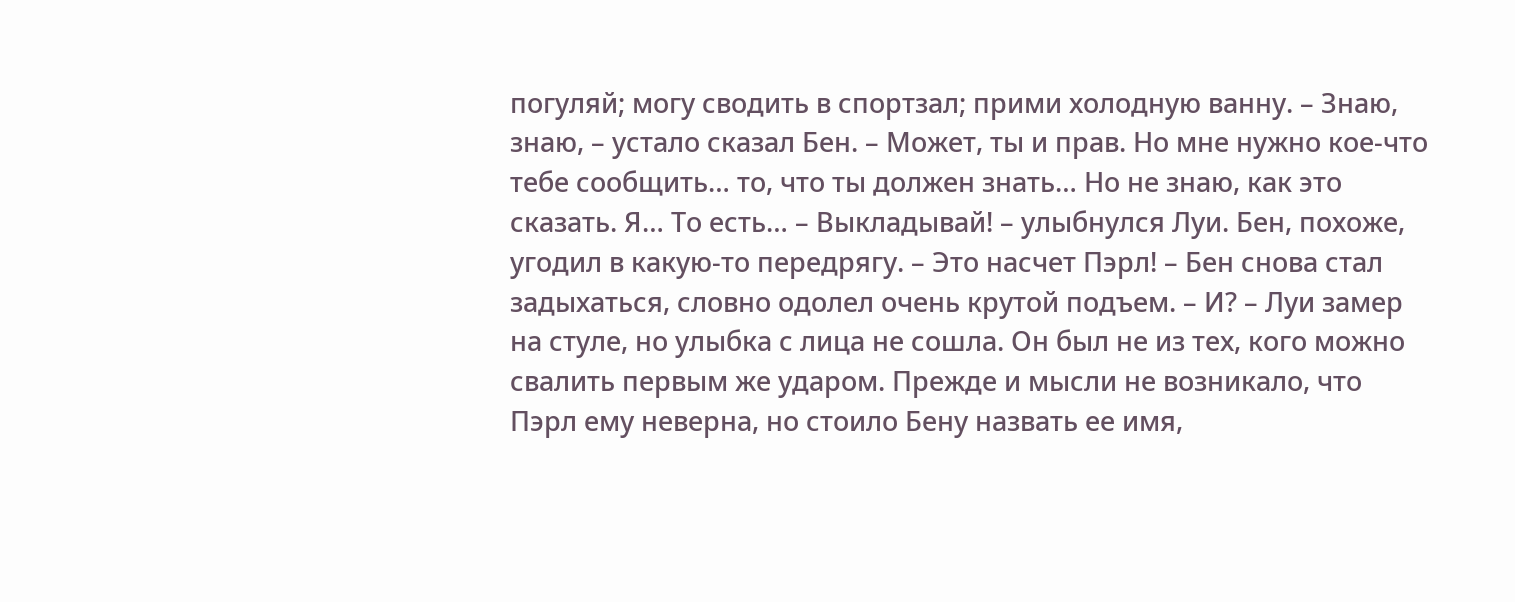погуляй; могу сводить в спортзал; прими холодную ванну. – Знаю, знаю, – устало сказал Бен. – Может, ты и прав. Но мне нужно кое-что тебе сообщить… то, что ты должен знать… Но не знаю, как это сказать. Я… То есть… – Выкладывай! – улыбнулся Луи. Бен, похоже, угодил в какую-то передрягу. – Это насчет Пэрл! – Бен снова стал задыхаться, словно одолел очень крутой подъем. – И? – Луи замер на стуле, но улыбка с лица не сошла. Он был не из тех, кого можно свалить первым же ударом. Прежде и мысли не возникало, что Пэрл ему неверна, но стоило Бену назвать ее имя,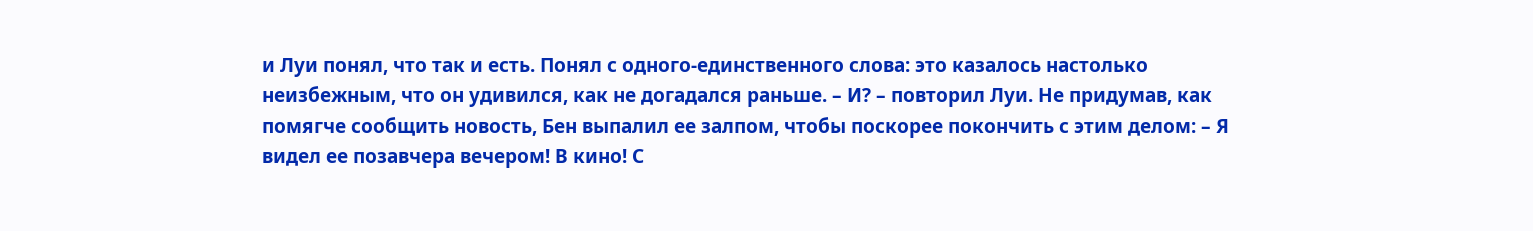и Луи понял, что так и есть. Понял с одного-единственного слова: это казалось настолько неизбежным, что он удивился, как не догадался раньше. – И? – повторил Луи. Не придумав, как помягче сообщить новость, Бен выпалил ее залпом, чтобы поскорее покончить с этим делом: – Я видел ее позавчера вечером! В кино! С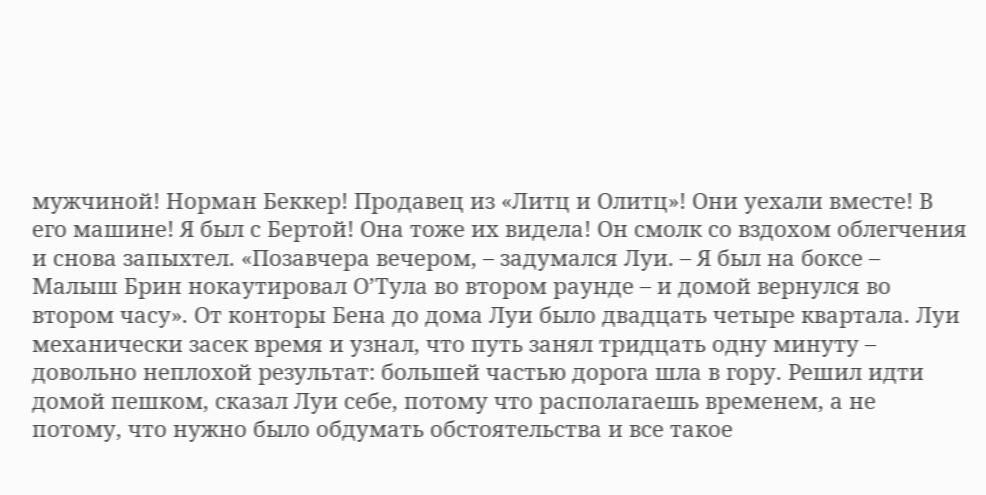мужчиной! Норман Беккер! Продавец из «Литц и Олитц»! Они уехали вместе! В его машине! Я был с Бертой! Она тоже их видела! Он смолк со вздохом облегчения и снова запыхтел. «Позавчера вечером, – задумался Луи. – Я был на боксе – Малыш Брин нокаутировал О’Тула во втором раунде – и домой вернулся во втором часу». От конторы Бена до дома Луи было двадцать четыре квартала. Луи механически засек время и узнал, что путь занял тридцать одну минуту – довольно неплохой результат: большей частью дорога шла в гору. Решил идти домой пешком, сказал Луи себе, потому что располагаешь временем, а не потому, что нужно было обдумать обстоятельства и все такое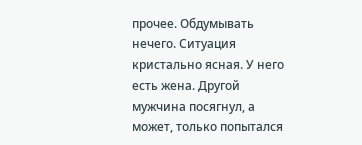прочее. Обдумывать нечего. Ситуация кристально ясная. У него есть жена. Другой мужчина посягнул, а может, только попытался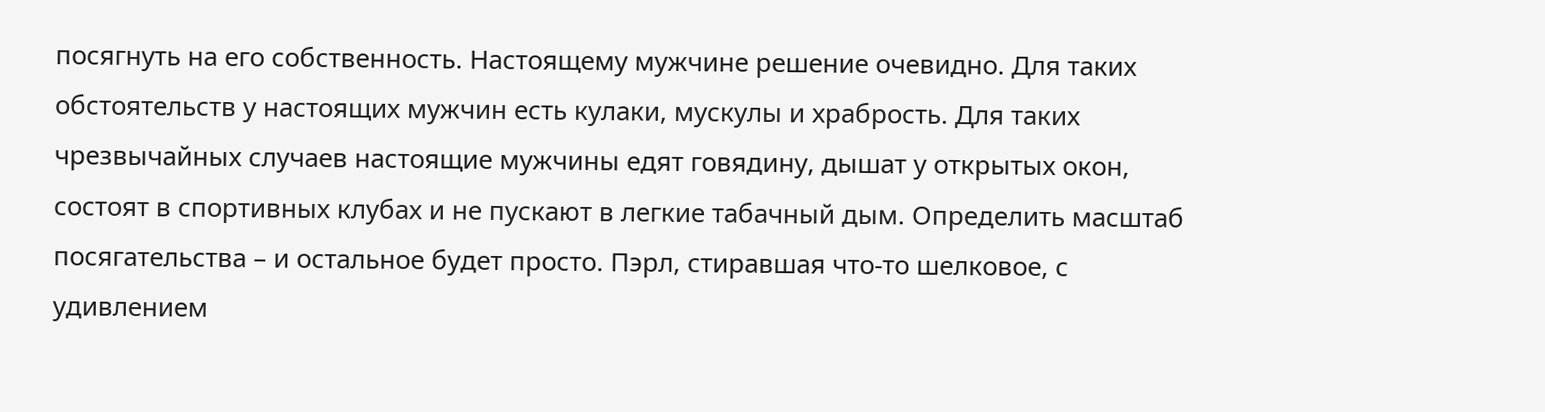посягнуть на его собственность. Настоящему мужчине решение очевидно. Для таких обстоятельств у настоящих мужчин есть кулаки, мускулы и храбрость. Для таких чрезвычайных случаев настоящие мужчины едят говядину, дышат у открытых окон, состоят в спортивных клубах и не пускают в легкие табачный дым. Определить масштаб посягательства – и остальное будет просто. Пэрл, стиравшая что-то шелковое, с удивлением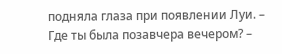подняла глаза при появлении Луи. – Где ты была позавчера вечером? –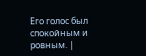Его голос был спокойным и ровным. |